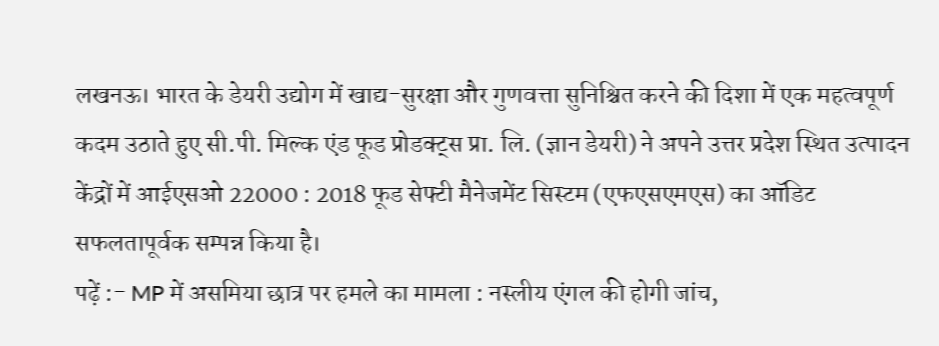लखनऊ। भारत के डेयरी उद्योग में खाद्य-सुरक्षा और गुणवत्ता सुनिश्चित करने की दिशा में एक महत्वपूर्ण कदम उठाते हुए सी.पी. मिल्क एंड फूड प्रोडक्ट्स प्रा. लि. (ज्ञान डेयरी) ने अपने उत्तर प्रदेश स्थित उत्पादन केंद्रों में आईएसओ 22000 : 2018 फूड सेफ्टी मैनेजमेंट सिस्टम (एफएसएमएस) का ऑडिट सफलतापूर्वक सम्पन्न किया है।
पढ़ें :- MP में असमिया छात्र पर हमले का मामला : नस्लीय एंगल की होगी जांच,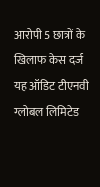आरोपी 5 छात्रों के खिलाफ केस दर्ज
यह ऑडिट टीएनवी ग्लोबल लिमिटेड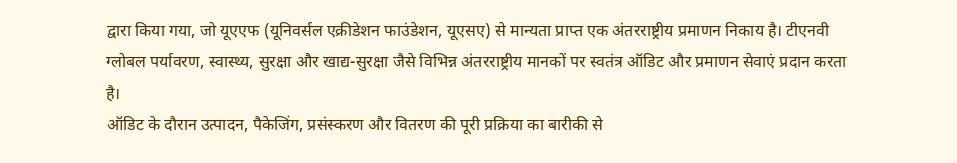द्वारा किया गया, जो यूएएफ (यूनिवर्सल एक्रीडेशन फाउंडेशन, यूएसए) से मान्यता प्राप्त एक अंतरराष्ट्रीय प्रमाणन निकाय है। टीएनवी ग्लोबल पर्यावरण, स्वास्थ्य, सुरक्षा और खाद्य-सुरक्षा जैसे विभिन्न अंतरराष्ट्रीय मानकों पर स्वतंत्र ऑडिट और प्रमाणन सेवाएं प्रदान करता है।
ऑडिट के दौरान उत्पादन, पैकेजिंग, प्रसंस्करण और वितरण की पूरी प्रक्रिया का बारीकी से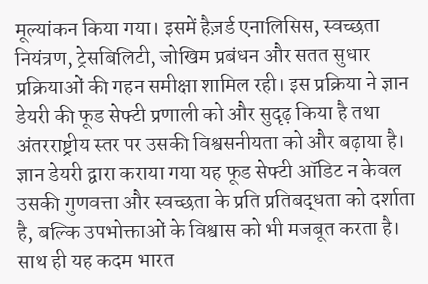मूल्यांकन किया गया। इसमें हैज़र्ड एनालिसिस, स्वच्छता नियंत्रण, ट्रेसबिलिटी, जोखिम प्रबंधन और सतत सुधार प्रक्रियाओं की गहन समीक्षा शामिल रही। इस प्रक्रिया ने ज्ञान डेयरी की फूड सेफ्टी प्रणाली को और सुदृढ़ किया है तथा अंतरराष्ट्रीय स्तर पर उसकी विश्वसनीयता को और बढ़ाया है।
ज्ञान डेयरी द्वारा कराया गया यह फूड सेफ्टी ऑडिट न केवल उसकी गुणवत्ता और स्वच्छता के प्रति प्रतिबद्धता को दर्शाता है, बल्कि उपभोक्ताओं के विश्वास को भी मजबूत करता है। साथ ही यह कदम भारत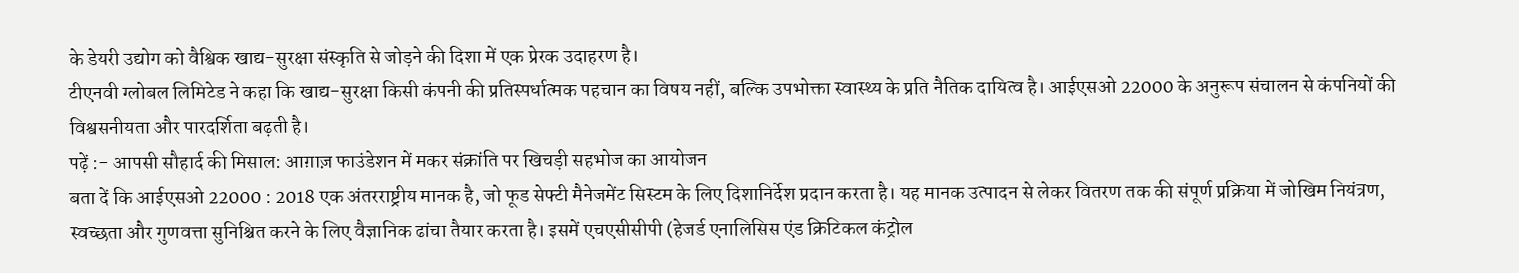के डेयरी उद्योग को वैश्विक खाद्य-सुरक्षा संस्कृति से जोड़ने की दिशा में एक प्रेरक उदाहरण है।
टीएनवी ग्लोबल लिमिटेड ने कहा कि खाद्य-सुरक्षा किसी कंपनी की प्रतिस्पर्धात्मक पहचान का विषय नहीं, बल्कि उपभोक्ता स्वास्थ्य के प्रति नैतिक दायित्व है। आईएसओ 22000 के अनुरूप संचालन से कंपनियों की विश्वसनीयता और पारदर्शिता बढ़ती है।
पढ़ें :- आपसी सौहार्द की मिसाल: आग़ाज़ फाउंडेशन में मकर संक्रांति पर खिचड़ी सहभोज का आयोजन
बता दें कि आईएसओ 22000 : 2018 एक अंतरराष्ट्रीय मानक है, जो फूड सेफ्टी मैनेजमेंट सिस्टम के लिए दिशानिर्देश प्रदान करता है। यह मानक उत्पादन से लेकर वितरण तक की संपूर्ण प्रक्रिया में जोखिम नियंत्रण, स्वच्छता और गुणवत्ता सुनिश्चित करने के लिए वैज्ञानिक ढांचा तैयार करता है। इसमें एचएसीसीपी (हेजर्ड एनालिसिस एंड क्रिटिकल कंट्रोल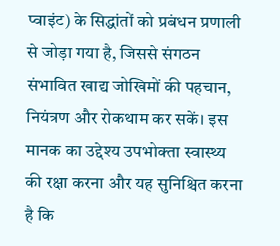प्वाइंट) के सिद्धांतों को प्रबंधन प्रणाली से जोड़ा गया है, जिससे संगठन संभावित खाद्य जोखिमों की पहचान, नियंत्रण और रोकथाम कर सकें। इस मानक का उद्देश्य उपभोक्ता स्वास्थ्य की रक्षा करना और यह सुनिश्चित करना है कि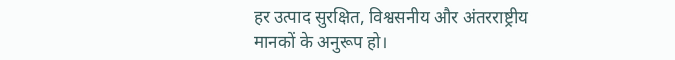हर उत्पाद सुरक्षित, विश्वसनीय और अंतरराष्ट्रीय मानकों के अनुरूप हो।